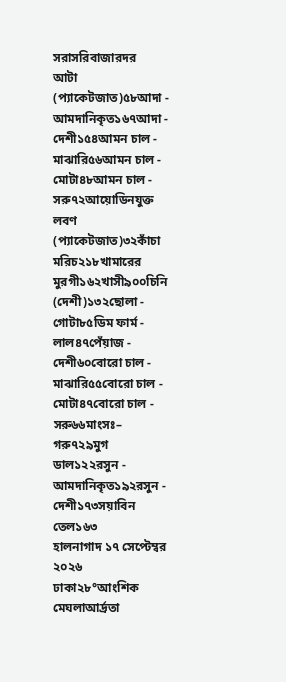সরাসরিবাজারদর
আটা (প্যাকেটজাত)৫৮আদা - আমদানিকৃত১৬৭আদা - দেশী১৫৪আমন চাল - মাঝারি৫৬আমন চাল - মোটা৪৮আমন চাল - সরু৭২আয়োডিনযুক্ত লবণ (প্যাকেটজাত)৩২কাঁচা মরিচ২১৮খামারের মুরগী১৬২খাসী৯০০চিনি (দেশী)১৩২ছোলা - গোটা৮৫ডিম ফার্ম - লাল৪৭পেঁয়াজ - দেশী৬০বোরো চাল - মাঝারি৫৫বোরো চাল - মোটা৪৭বোরো চাল - সরু৬৬মাংসঃ– গরু৭২৯মুগ ডাল১২২রসুন - আমদানিকৃত১৯২রসুন - দেশী১৭৩সয়াবিন তেল১৬৩
হালনাগাদ ১৭ সেপ্টেম্বর ২০২৬
ঢাকা২৮°আংশিক মেঘলাআর্দ্রতা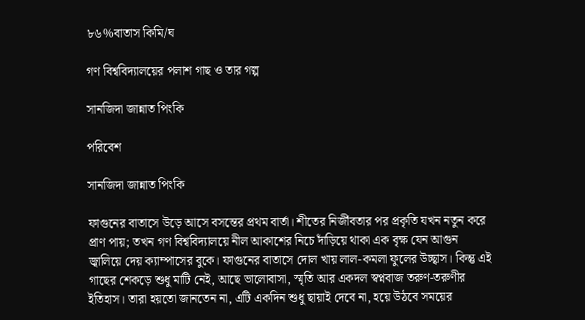৮৬%বাতাস কিমি/ঘ

গণ বিশ্ববিদ্যালয়ের পলাশ গাছ ও তার গল্প

সানজিদা জান্নাত পিংকি

পরিবেশ

সানজিদা জান্নাত পিংকি

ফাগুনের বাতাসে উড়ে আসে বসন্তের প্রথম বার্তা। শীতের নির্জীবতার পর প্রকৃতি যখন নতুন করে প্রাণ পায়; তখন গণ বিশ্ববিদ্যালয়ে নীল আকাশের নিচে দাঁড়িয়ে থাকা এক বৃক্ষ যেন আগুন জ্বালিয়ে দেয় ক্যাম্পাসের বুকে। ফাগুনের বাতাসে দোল খায় লাল-কমলা ফুলের উচ্ছ্বাস। কিন্তু এই গাছের শেকড়ে শুধু মাটি নেই, আছে ভালোবাসা, স্মৃতি আর একদল স্বপ্নবাজ তরুণ-তরুণীর ইতিহাস। তারা হয়তো জানতেন না, এটি একদিন শুধু ছায়াই দেবে না, হয়ে উঠবে সময়ের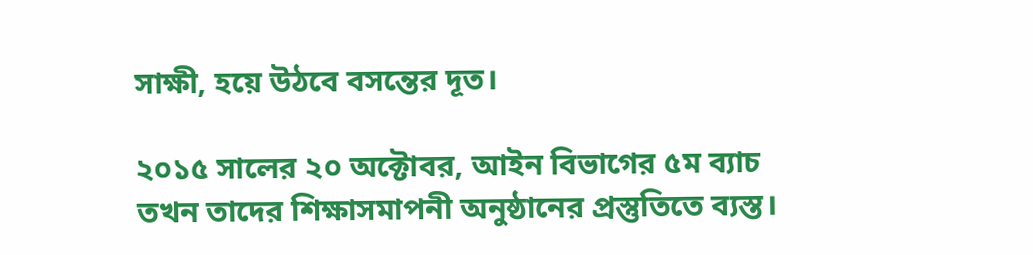সাক্ষী, হয়ে উঠবে বসন্তের দূত।

২০১৫ সালের ২০ অক্টোবর, আইন বিভাগের ৫ম ব্যাচ তখন তাদের শিক্ষাসমাপনী অনুষ্ঠানের প্রস্তুতিতে ব্যস্ত।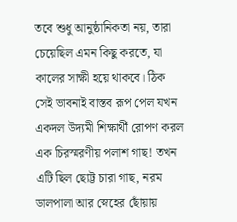তবে শুধু আনুষ্ঠানিকতা নয়, তারা চেয়েছিল এমন কিছু করতে, যা কালের সাক্ষী হয়ে থাকবে। ঠিক সেই ভাবনাই বাস্তব রূপ পেল যখন একদল উদ্যমী শিক্ষার্থী রোপণ করল এক চিরস্মরণীয় পলাশ গাছ! তখন এটি ছিল ছোট্ট চারা গাছ, নরম ডালপালা আর স্নেহের ছোঁয়ায়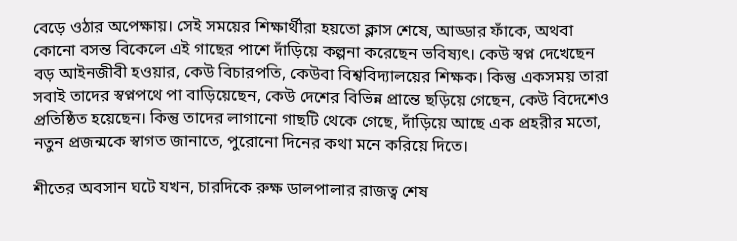বেড়ে ওঠার অপেক্ষায়। সেই সময়ের শিক্ষার্থীরা হয়তো ক্লাস শেষে, আড্ডার ফাঁকে, অথবা কোনো বসন্ত বিকেলে এই গাছের পাশে দাঁড়িয়ে কল্পনা করেছেন ভবিষ্যৎ। কেউ স্বপ্ন দেখেছেন বড় আইনজীবী হওয়ার, কেউ বিচারপতি, কেউবা বিশ্ববিদ্যালয়ের শিক্ষক। কিন্তু একসময় তারা সবাই তাদের স্বপ্নপথে পা বাড়িয়েছেন, কেউ দেশের বিভিন্ন প্রান্তে ছড়িয়ে গেছেন, কেউ বিদেশেও প্রতিষ্ঠিত হয়েছেন। কিন্তু তাদের লাগানো গাছটি থেকে গেছে, দাঁড়িয়ে আছে এক প্রহরীর মতো, নতুন প্রজন্মকে স্বাগত জানাতে, পুরোনো দিনের কথা মনে করিয়ে দিতে।

শীতের অবসান ঘটে যখন, চারদিকে রুক্ষ ডালপালার রাজত্ব শেষ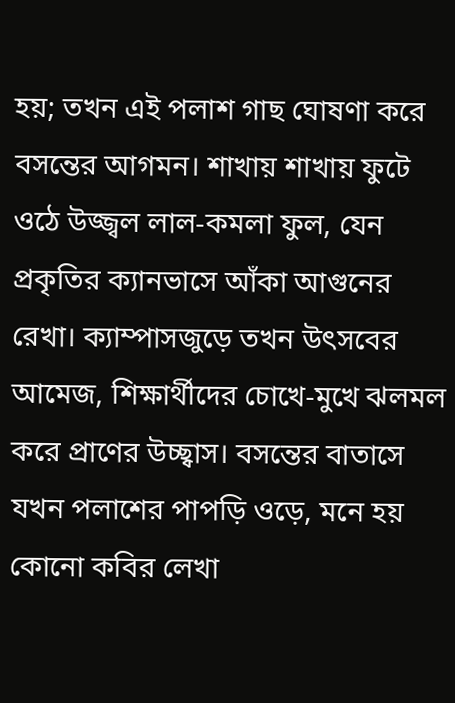হয়; তখন এই পলাশ গাছ ঘোষণা করে বসন্তের আগমন। শাখায় শাখায় ফুটে ওঠে উজ্জ্বল লাল-কমলা ফুল, যেন প্রকৃতির ক্যানভাসে আঁকা আগুনের রেখা। ক্যাম্পাসজুড়ে তখন উৎসবের আমেজ, শিক্ষার্থীদের চোখে-মুখে ঝলমল করে প্রাণের উচ্ছ্বাস। বসন্তের বাতাসে যখন পলাশের পাপড়ি ওড়ে, মনে হয় কোনো কবির লেখা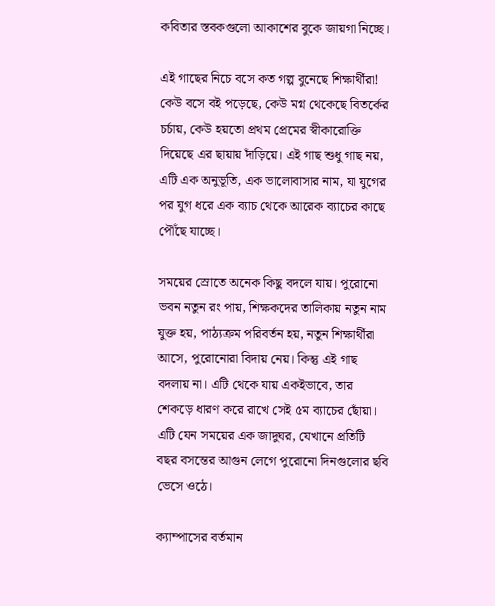কবিতার স্তবকগুলো আকাশের বুকে জায়গা নিচ্ছে।

এই গাছের নিচে বসে কত গল্প বুনেছে শিক্ষার্থীরা! কেউ বসে বই পড়েছে, কেউ মগ্ন থেকেছে বিতর্কের চর্চায়, কেউ হয়তো প্রথম প্রেমের স্বীকারোক্তি দিয়েছে এর ছায়ায় দাঁড়িয়ে। এই গাছ শুধু গাছ নয়, এটি এক অনুভূতি, এক ভালোবাসার নাম, যা যুগের পর যুগ ধরে এক ব্যাচ থেকে আরেক ব্যাচের কাছে পৌঁছে যাচ্ছে।

সময়ের স্রোতে অনেক কিছু বদলে যায়। পুরোনো ভবন নতুন রং পায়, শিক্ষকদের তালিকায় নতুন নাম যুক্ত হয়, পাঠ্যক্রম পরিবর্তন হয়, নতুন শিক্ষার্থীরা আসে, পুরোনোরা বিদায় নেয়। কিন্তু এই গাছ বদলায় না। এটি থেকে যায় একইভাবে, তার শেকড়ে ধারণ করে রাখে সেই ৫ম ব্যাচের ছোঁয়া। এটি যেন সময়ের এক জাদুঘর, যেখানে প্রতিটি বছর বসন্তের আগুন লেগে পুরোনো দিনগুলোর ছবি ভেসে ওঠে।

ক্যাম্পাসের বর্তমান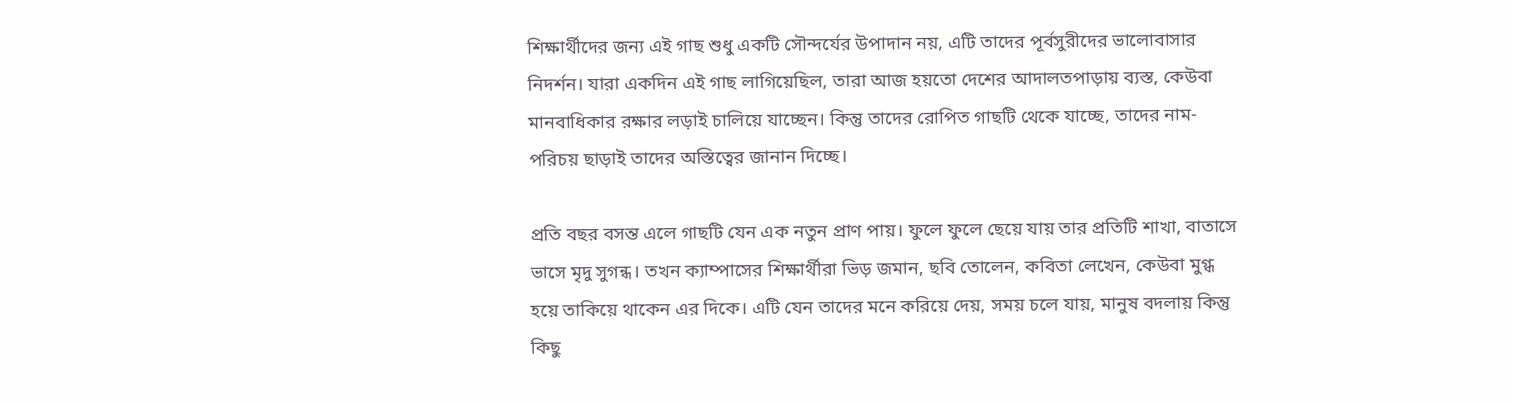শিক্ষার্থীদের জন্য এই গাছ শুধু একটি সৌন্দর্যের উপাদান নয়, এটি তাদের পূর্বসুরীদের ভালোবাসার নিদর্শন। যারা একদিন এই গাছ লাগিয়েছিল, তারা আজ হয়তো দেশের আদালতপাড়ায় ব্যস্ত, কেউবা মানবাধিকার রক্ষার লড়াই চালিয়ে যাচ্ছেন। কিন্তু তাদের রোপিত গাছটি থেকে যাচ্ছে, তাদের নাম-পরিচয় ছাড়াই তাদের অস্তিত্বের জানান দিচ্ছে।

প্রতি বছর বসন্ত এলে গাছটি যেন এক নতুন প্রাণ পায়। ফুলে ফুলে ছেয়ে যায় তার প্রতিটি শাখা, বাতাসে ভাসে মৃদু সুগন্ধ। তখন ক্যাম্পাসের শিক্ষার্থীরা ভিড় জমান, ছবি তোলেন, কবিতা লেখেন, কেউবা মুগ্ধ হয়ে তাকিয়ে থাকেন এর দিকে। এটি যেন তাদের মনে করিয়ে দেয়, সময় চলে যায়, মানুষ বদলায় কিন্তু কিছু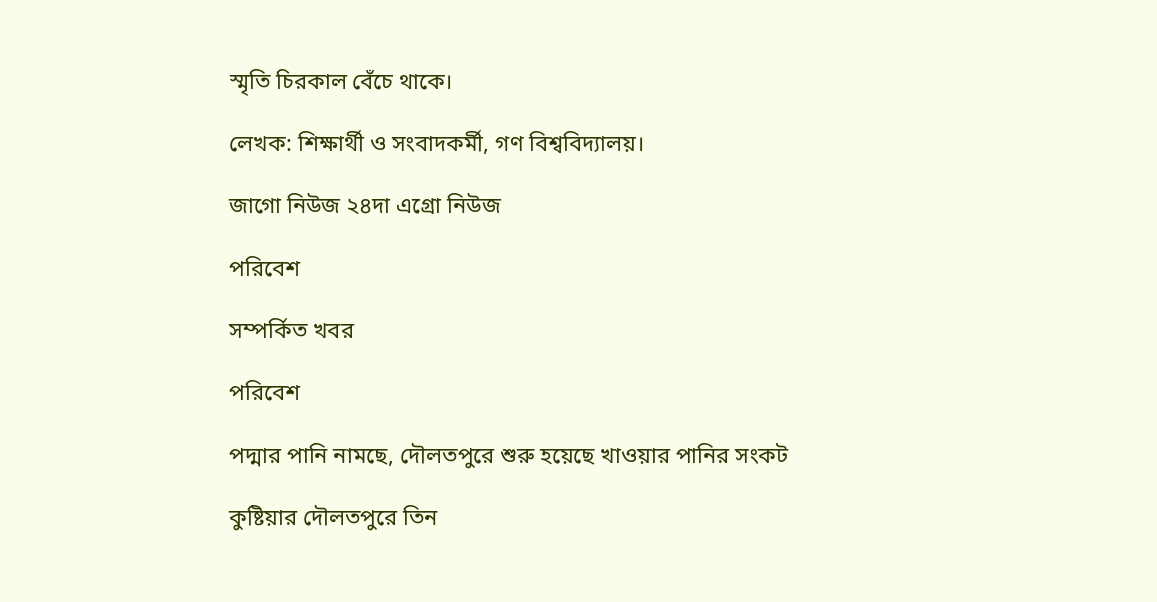স্মৃতি চিরকাল বেঁচে থাকে।

লেখক: শিক্ষার্থী ও সংবাদকর্মী, গণ বিশ্ববিদ্যালয়।

জাগো নিউজ ২৪দা এগ্রো নিউজ

পরিবেশ

সম্পর্কিত খবর

পরিবেশ

পদ্মার পানি নামছে, দৌলতপুরে শুরু হয়েছে খাওয়ার পানির সংকট

কুষ্টিয়ার দৌলতপুরে তিন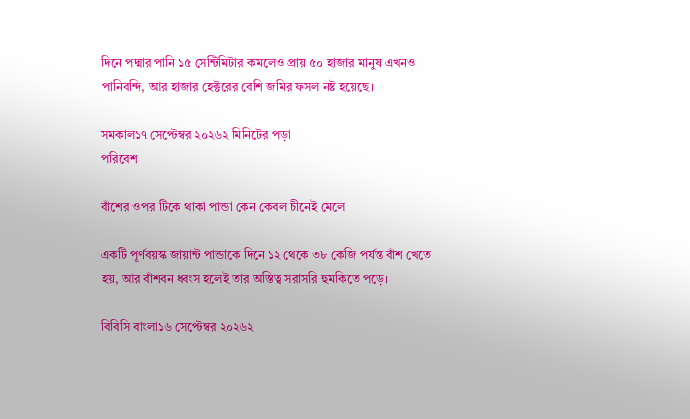দিনে পদ্মার পানি ১৫ সেন্টিমিটার কমলেও প্রায় ৫০ হাজার মানুষ এখনও পানিবন্দি, আর হাজার হেক্টরের বেশি জমির ফসল নষ্ট হয়েছে।

সমকাল১৭ সেপ্টেম্বর ২০২৬২ মিনিটের পড়া
পরিবেশ

বাঁশের ওপর টিকে থাকা পান্ডা কেন কেবল চীনেই মেলে

একটি পূর্ণবয়স্ক জায়ান্ট পান্ডাকে দিনে ১২ থেকে ৩৮ কেজি পর্যন্ত বাঁশ খেতে হয়, আর বাঁশবন ধ্বংস হলেই তার অস্তিত্ব সরাসরি হুমকিতে পড়ে।

বিবিসি বাংলা১৬ সেপ্টেম্বর ২০২৬২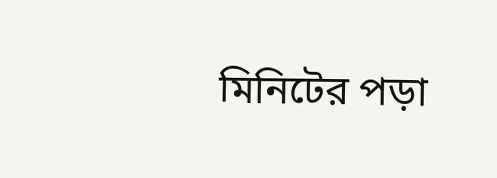মিনিটের পড়া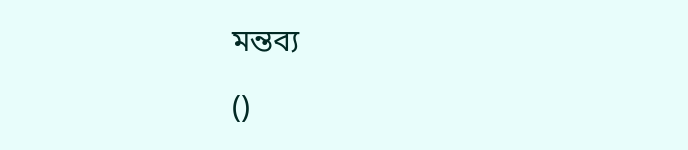মন্তব্য

()